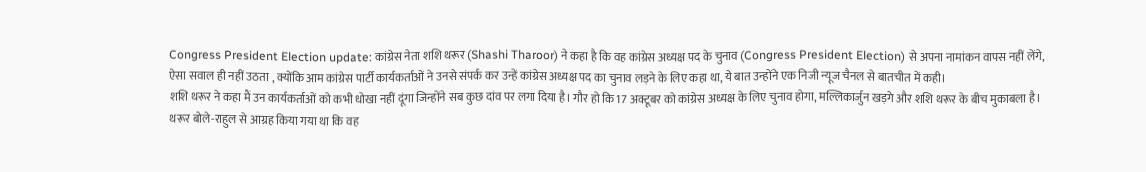Congress President Election update: कांग्रेस नेता शशि थरूर (Shashi Tharoor) ने कहा है कि वह कांग्रेस अध्यक्ष पद के चुनाव (Congress President Election) से अपना नामांकन वापस नहीं लेंगे, ऐसा सवाल ही नहीं उठता , क्योंकि आम कांग्रेस पार्टी कार्यकर्ताओं ने उनसे संपर्क कर उन्हें कांग्रेस अध्यक्ष पद का चुनाव लड़ने के लिए कहा था, ये बात उन्होंने एक निजी न्यूज चैनल से बातचीत में कही।
शशि थरूर ने कहा मैं उन कार्यकर्ताओं को कभी धोखा नहीं दूंगा जिन्होंने सब कुछ दांव पर लगा दिया है। गौर हो कि 17 अक्टूबर को कांग्रेस अध्यक्ष के लिए चुनाव होगा, मल्लिकार्जुन खड़गे और शशि थरूर के बीच मुकाबला है।
थरूर बोले-राहुल से आग्रह किया गया था कि वह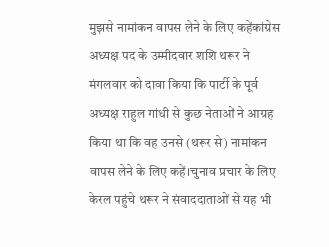मुझसे नामांकन वापस लेने के लिए कहेंकांग्रेस अध्यक्ष पद के उम्मीदवार शशि थरूर ने मंगलवार को दावा किया कि पार्टी के पूर्व अध्यक्ष राहुल गांधी से कुछ नेताओं ने आग्रह किया था कि वह उनसे (थरूर से) नामांकन वापस लेने के लिए कहें।चुनाव प्रचार के लिए केरल पहुंचे थरूर ने संवाददाताओं से यह भी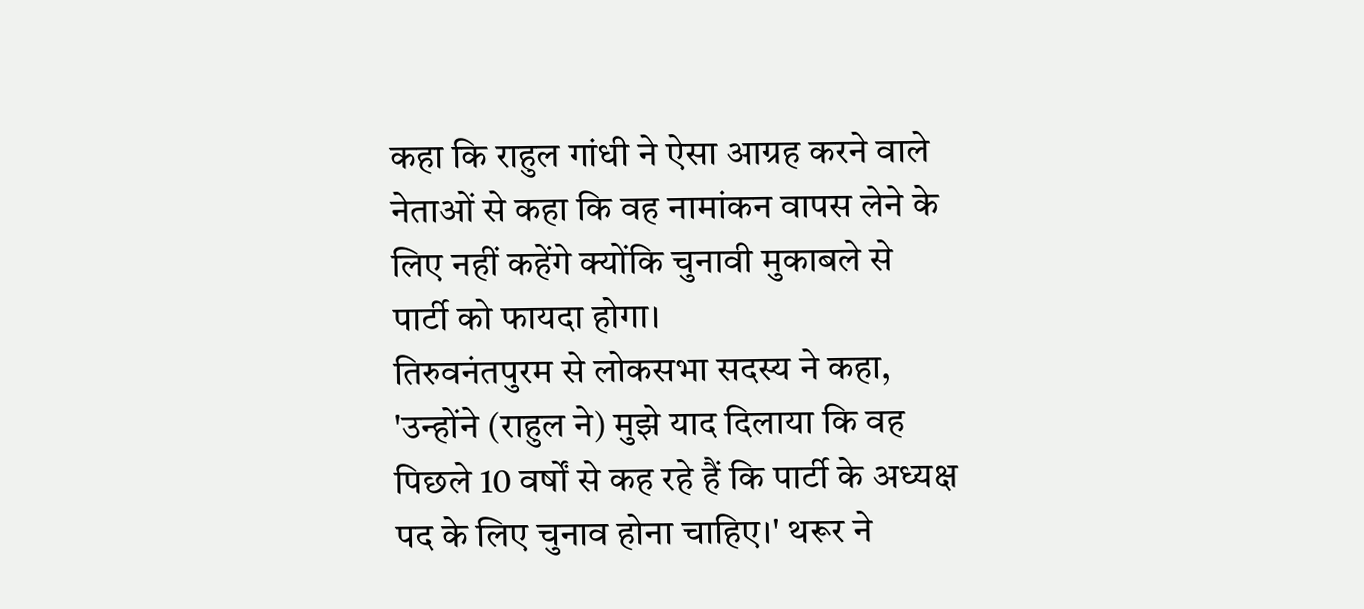कहा कि राहुल गांधी ने ऐसा आग्रह करने वाले नेताओं से कहा कि वह नामांकन वापस लेने के लिए नहीं कहेंगे क्योंकि चुनावी मुकाबले से पार्टी को फायदा होगा।
तिरुवनंतपुरम से लोकसभा सदस्य ने कहा, 'उन्होंने (राहुल ने) मुझे याद दिलाया कि वह पिछले 10 वर्षों से कह रहे हैं कि पार्टी के अध्यक्ष पद के लिए चुनाव होना चाहिए।' थरूर ने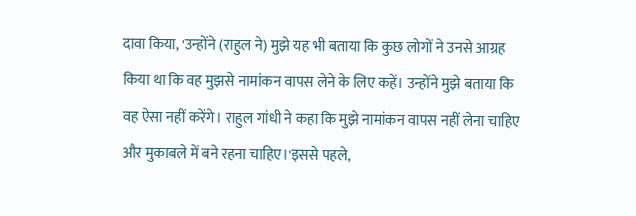दावा किया, 'उन्होंने (राहुल ने) मुझे यह भी बताया कि कुछ लोगों ने उनसे आग्रह किया था कि वह मुझसे नामांकन वापस लेने के लिए कहें। उन्होंने मुझे बताया कि वह ऐसा नहीं करेंगे। राहुल गांधी ने कहा कि मुझे नामांकन वापस नहीं लेना चाहिए और मुकाबले में बने रहना चाहिए।'इससे पहले,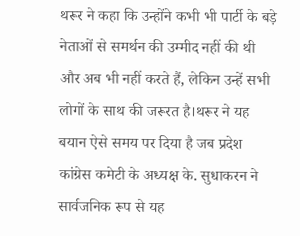थरूर ने कहा कि उन्होंने कभी भी पार्टी के बड़े नेताओं से समर्थन की उम्मीद नहीं की थी और अब भी नहीं करते हैं, लेकिन उन्हें सभी लोगों के साथ की जरूरत है।थरूर ने यह बयान ऐसे समय पर दिया है जब प्रदेश कांग्रेस कमेटी के अध्यक्ष के. सुधाकरन ने सार्वजनिक रूप से यह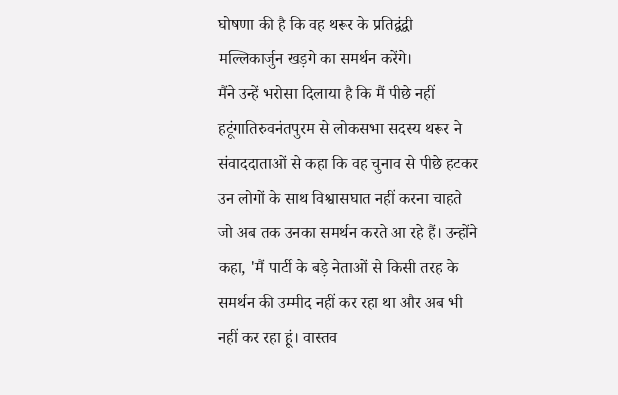घोषणा की है कि वह थरूर के प्रतिद्वंद्वी मल्लिकार्जुन खड़गे का समर्थन करेंगे।
मैंने उन्हें भरोसा दिलाया है कि मैं पीछे नहीं हटूंगातिरुवनंतपुरम से लोकसभा सदस्य थरूर ने संवाददाताओं से कहा कि वह चुनाव से पीछे हटकर उन लोगों के साथ विश्वासघात नहीं करना चाहते जो अब तक उनका समर्थन करते आ रहे हैं। उन्होंने कहा, 'मैं पार्टी के बड़े नेताओं से किसी तरह के समर्थन की उम्मीद नहीं कर रहा था और अब भी नहीं कर रहा हूं। वास्तव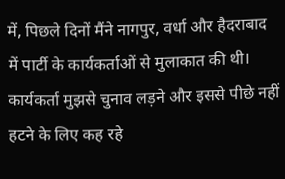में, पिछले दिनों मैंने नागपुर, वर्धा और हैदराबाद में पार्टी के कार्यकर्ताओं से मुलाकात की थी।
कार्यकर्ता मुझसे चुनाव लड़ने और इससे पीछे नहीं हटने के लिए कह रहे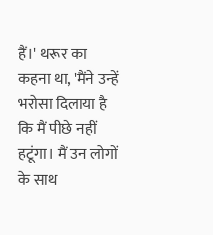हैं।' थरूर का कहना था, 'मैंने उन्हें भरोसा दिलाया है कि मैं पीछे नहीं हटूंगा। मैं उन लोगों के साथ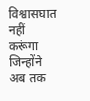विश्वासघात नहीं करूंगा जिन्होंने अब तक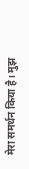मेरा समर्थन किया है। मुझ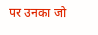पर उनका जो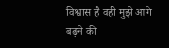विश्वास है वही मुझे आगे बढ़ने की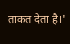ताकत देता है।'